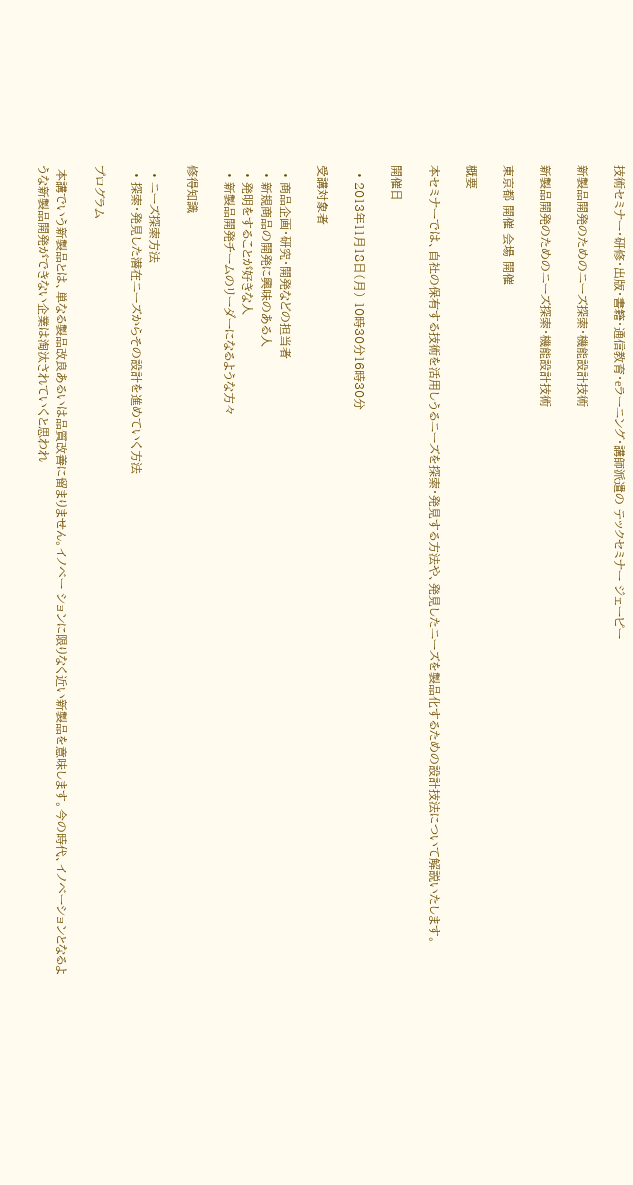技術セミナー・研修・出版・書籍・通信教育・eラーニング・講師派遣の テックセミナー ジェーピー

新製品開発のためのニーズ探索・機能設計技術

新製品開発のためのニーズ探索・機能設計技術

東京都 開催 会場 開催

概要

本セミナーでは、自社の保有する技術を活用しうるニーズを探索・発見する方法や、発見したニーズを製品化するための設計技法について解説いたします。

開催日

  • 2013年11月18日(月) 10時30分16時30分

受講対象者

  • 商品企画・研究・開発などの担当者
  • 新規商品の開発に興味のある人
  • 発明をすることが好きな人
  • 新製品開発チームのリーダーになるような方々

修得知識

  • ニーズ探索方法
  • 探索・発見した潜在ニーズからその設計を進めていく方法

プログラム

 本講でいう新製品とは、単なる製品改良あるいは品質改善に留まりません。イノベー ションに限りなく近い新製品を意味します。今の時代、イノベーションとなるような新製品開発ができない企業は淘汰されていくと思われ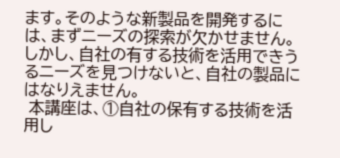ます。そのような新製品を開発するには、まずニーズの探索が欠かせません。しかし、自社の有する技術を活用できうるニーズを見つけないと、自社の製品にはなりえません。
 本講座は、①自社の保有する技術を活用し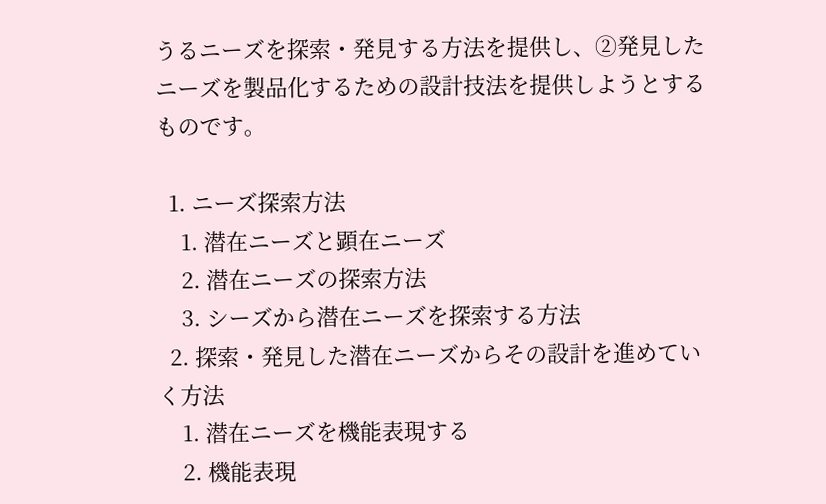うるニーズを探索・発見する方法を提供し、②発見したニーズを製品化するための設計技法を提供しようとするものです。

  1. ニーズ探索方法
    1. 潜在ニーズと顕在ニーズ
    2. 潜在ニーズの探索方法
    3. シーズから潜在ニーズを探索する方法
  2. 探索・発見した潜在ニーズからその設計を進めていく方法
    1. 潜在ニーズを機能表現する
    2. 機能表現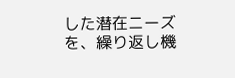した潜在ニーズを、繰り返し機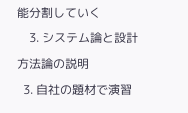能分割していく
    3. システム論と設計方法論の説明
  3. 自社の題材で演習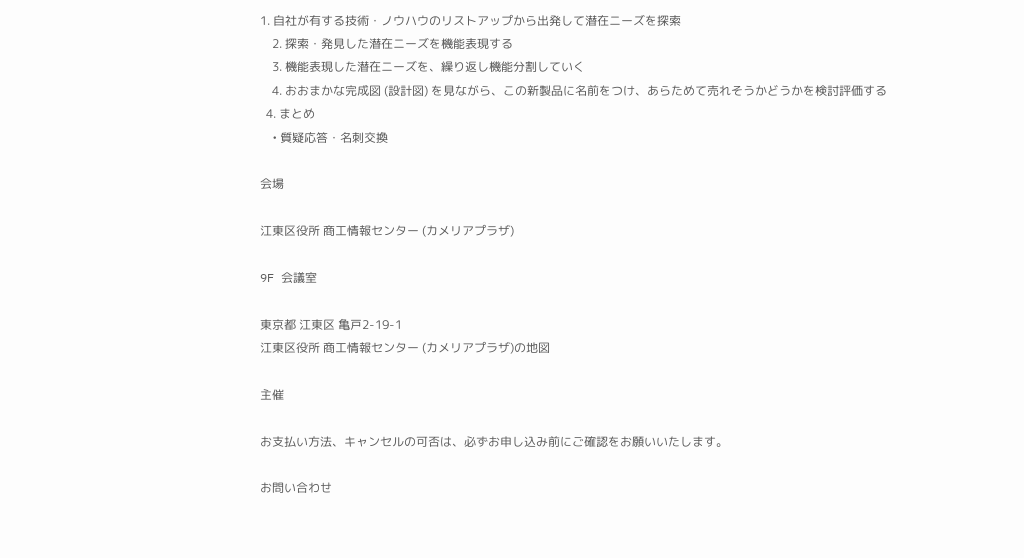1. 自社が有する技術・ノウハウのリストアップから出発して潜在ニーズを探索
    2. 探索・発見した潜在ニーズを機能表現する
    3. 機能表現した潜在ニーズを、繰り返し機能分割していく
    4. おおまかな完成図 (設計図) を見ながら、この新製品に名前をつけ、あらためて売れそうかどうかを検討評価する
  4. まとめ
    • 質疑応答・名刺交換

会場

江東区役所 商工情報センター (カメリアプラザ)

9F 会議室

東京都 江東区 亀戸2-19-1
江東区役所 商工情報センター (カメリアプラザ)の地図

主催

お支払い方法、キャンセルの可否は、必ずお申し込み前にご確認をお願いいたします。

お問い合わせ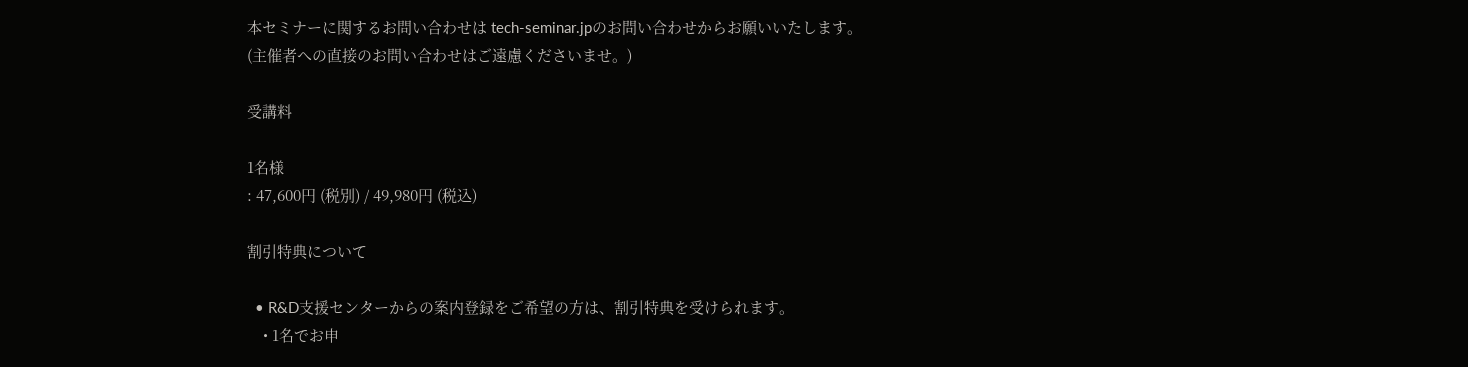本セミナーに関するお問い合わせは tech-seminar.jpのお問い合わせからお願いいたします。
(主催者への直接のお問い合わせはご遠慮くださいませ。)

受講料

1名様
: 47,600円 (税別) / 49,980円 (税込)

割引特典について

  • R&D支援センターからの案内登録をご希望の方は、割引特典を受けられます。
    • 1名でお申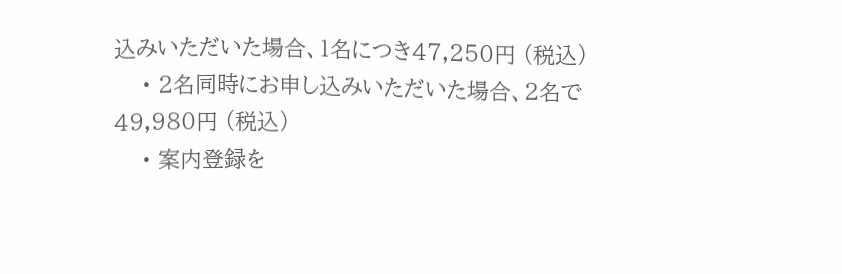込みいただいた場合、1名につき47,250円 (税込)
    • 2名同時にお申し込みいただいた場合、2名で49,980円 (税込)
    • 案内登録を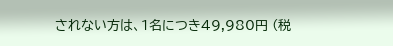されない方は、1名につき49,980円 (税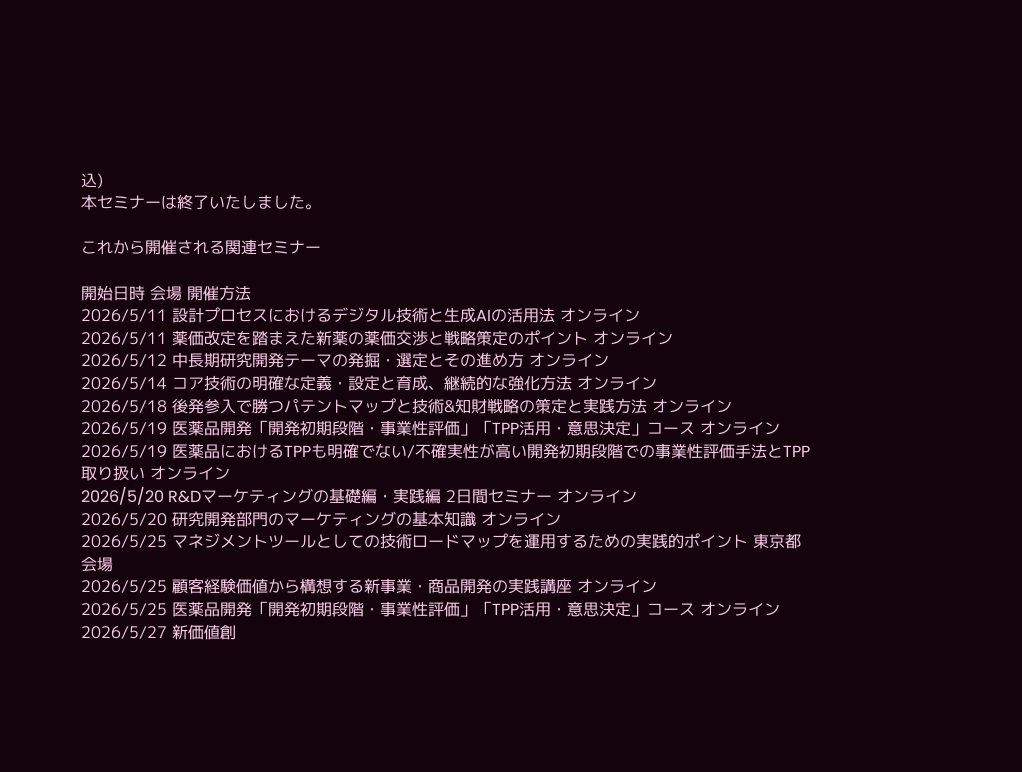込)
本セミナーは終了いたしました。

これから開催される関連セミナー

開始日時 会場 開催方法
2026/5/11 設計プロセスにおけるデジタル技術と生成AIの活用法 オンライン
2026/5/11 薬価改定を踏まえた新薬の薬価交渉と戦略策定のポイント オンライン
2026/5/12 中長期研究開発テーマの発掘・選定とその進め方 オンライン
2026/5/14 コア技術の明確な定義・設定と育成、継続的な強化方法 オンライン
2026/5/18 後発参入で勝つパテントマップと技術&知財戦略の策定と実践方法 オンライン
2026/5/19 医薬品開発「開発初期段階・事業性評価」「TPP活用・意思決定」コース オンライン
2026/5/19 医薬品におけるTPPも明確でない/不確実性が高い開発初期段階での事業性評価手法とTPP取り扱い オンライン
2026/5/20 R&Dマーケティングの基礎編・実践編 2日間セミナー オンライン
2026/5/20 研究開発部門のマーケティングの基本知識 オンライン
2026/5/25 マネジメントツールとしての技術ロードマップを運用するための実践的ポイント 東京都 会場
2026/5/25 顧客経験価値から構想する新事業・商品開発の実践講座 オンライン
2026/5/25 医薬品開発「開発初期段階・事業性評価」「TPP活用・意思決定」コース オンライン
2026/5/27 新価値創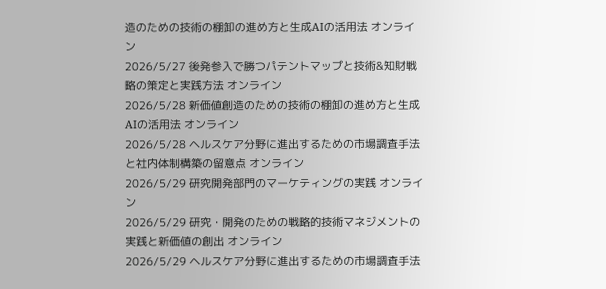造のための技術の棚卸の進め方と生成AIの活用法 オンライン
2026/5/27 後発参入で勝つパテントマップと技術&知財戦略の策定と実践方法 オンライン
2026/5/28 新価値創造のための技術の棚卸の進め方と生成AIの活用法 オンライン
2026/5/28 ヘルスケア分野に進出するための市場調査手法と社内体制構築の留意点 オンライン
2026/5/29 研究開発部門のマーケティングの実践 オンライン
2026/5/29 研究・開発のための戦略的技術マネジメントの実践と新価値の創出 オンライン
2026/5/29 ヘルスケア分野に進出するための市場調査手法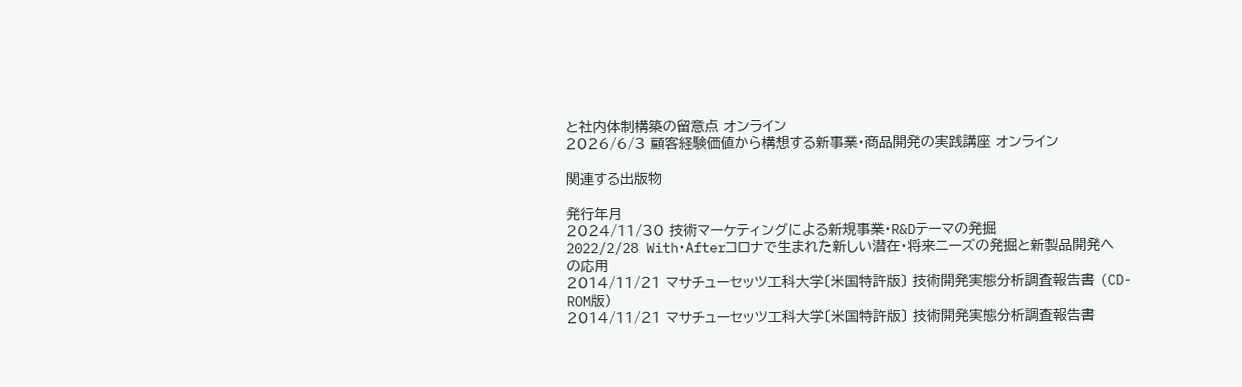と社内体制構築の留意点 オンライン
2026/6/3 顧客経験価値から構想する新事業・商品開発の実践講座 オンライン

関連する出版物

発行年月
2024/11/30 技術マーケティングによる新規事業・R&Dテーマの発掘
2022/2/28 With・Afterコロナで生まれた新しい潜在・将来ニーズの発掘と新製品開発への応用
2014/11/21 マサチューセッツ工科大学〔米国特許版〕 技術開発実態分析調査報告書 (CD-ROM版)
2014/11/21 マサチューセッツ工科大学〔米国特許版〕 技術開発実態分析調査報告書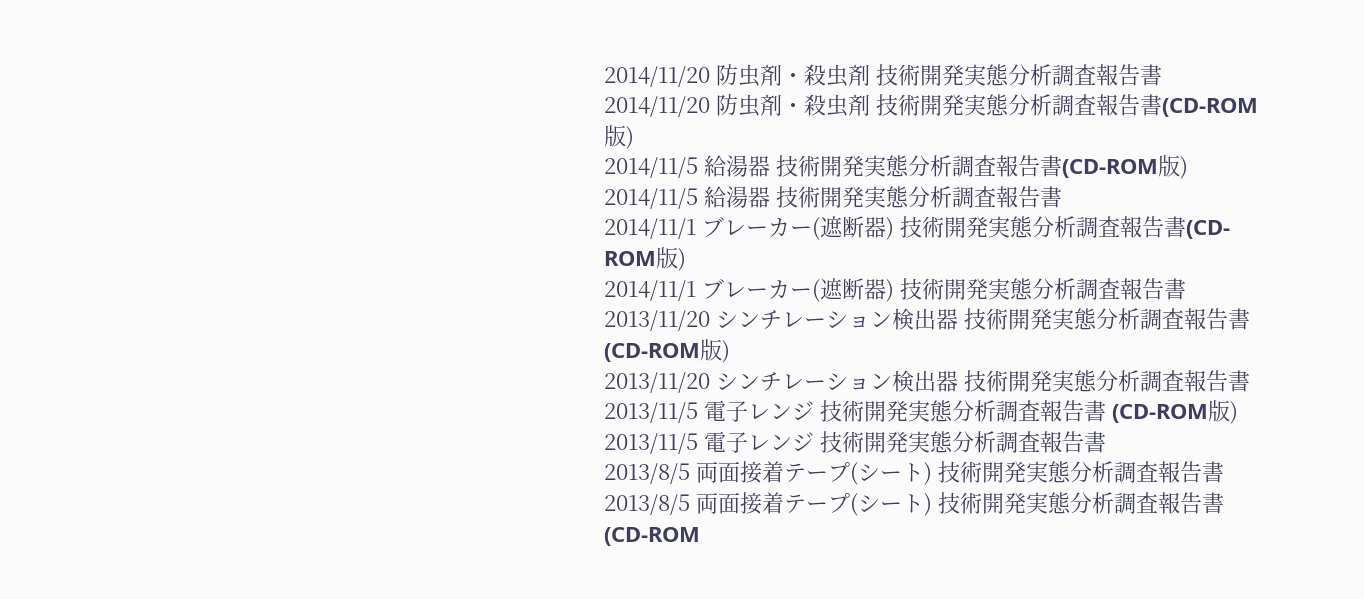2014/11/20 防虫剤・殺虫剤 技術開発実態分析調査報告書
2014/11/20 防虫剤・殺虫剤 技術開発実態分析調査報告書(CD-ROM版)
2014/11/5 給湯器 技術開発実態分析調査報告書(CD-ROM版)
2014/11/5 給湯器 技術開発実態分析調査報告書
2014/11/1 ブレーカー(遮断器) 技術開発実態分析調査報告書(CD-ROM版)
2014/11/1 ブレーカー(遮断器) 技術開発実態分析調査報告書
2013/11/20 シンチレーション検出器 技術開発実態分析調査報告書 (CD-ROM版)
2013/11/20 シンチレーション検出器 技術開発実態分析調査報告書
2013/11/5 電子レンジ 技術開発実態分析調査報告書 (CD-ROM版)
2013/11/5 電子レンジ 技術開発実態分析調査報告書
2013/8/5 両面接着テープ(シート) 技術開発実態分析調査報告書
2013/8/5 両面接着テープ(シート) 技術開発実態分析調査報告書 (CD-ROM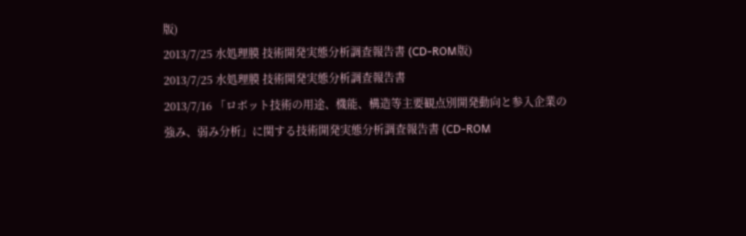版)
2013/7/25 水処理膜 技術開発実態分析調査報告書 (CD-ROM版)
2013/7/25 水処理膜 技術開発実態分析調査報告書
2013/7/16 「ロボット技術の用途、機能、構造等主要観点別開発動向と参入企業の強み、弱み分析」に関する技術開発実態分析調査報告書 (CD-ROM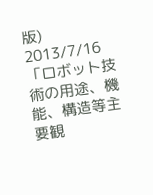版)
2013/7/16 「ロボット技術の用途、機能、構造等主要観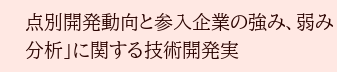点別開発動向と参入企業の強み、弱み分析」に関する技術開発実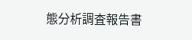態分析調査報告書